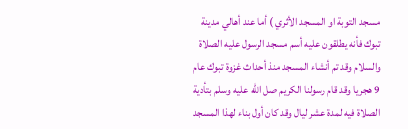مسجد التوبة او المسجد الأثري ) أما عند أهالي مدينة تبوك فأنه يطلقون عليه أسم مسجد الرسول عليه الصلاة والسلام وقد تم أنشاء المسجد منذ أحداث غزوة تبوك عام 9 هجريا وقد قام رسولنا الكريم صل الله عليه وسلم بتأدية الصلاة فيه لمدة عشر ليال وقد كان أول بناء لهذا المسجد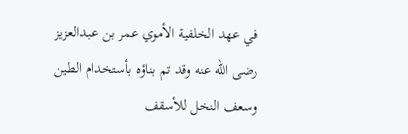في عهد الخلفية الأموي عمر بن عبدالعزيز رضى الله عنه وقد تم بناؤه بأستخدام الطين وسعف النخل للأسقف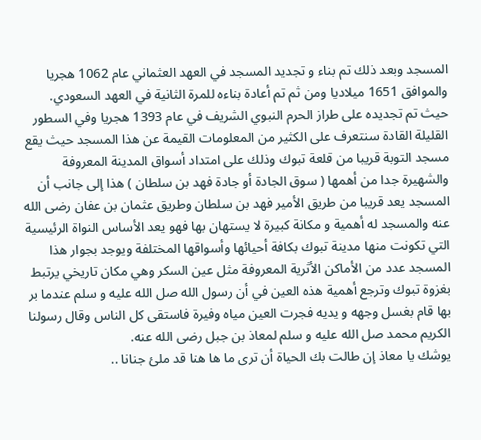المسجد وبعد ذلك تم بناء و تجديد المسجد في العهد العثماني عام 1062 هجريا والموافق 1651 ميلاديا ومن ثم تم أعادة بناءه للمرة الثانية في العهد السعودي.
حيث تم تجديده على طراز الحرم النبوي الشريف في عام 1393 هجريا وفي السطور القليلة القادة سنتعرف على الكثير من المعلومات القيمة عن هذا المسجد حيث يقع مسجد التوبة قريبا من قلعة تبوك وذلك على امتداد أسواق المدينة المعروفة والشهيرة جدا من أهمها ( سوق الجادة أو جادة فهد بن سلطان ) هذا إلى جانب أن المسجد يعد قريبا من طريق الأمير فهد بن سلطان وطريق عثمان بن عفان رضى الله عنه والمسجد له أهمية و مكانة كبيرة لا يستهان بها فهو يعد الأساس النواة الرئيسية التي تكونت منها مدينة تبوك بكافة أحيائها وأسواقها المختلفة ويوجد بجوار هذا المسجد عدد من الأماكن الأثرية المعروفة مثل عين السكر وهي مكان تاريخي يرتبط بغزوة تبوك وترجع أهمية هذه العين في أن رسول الله صل الله عليه و سلم عندما بر بها قام بغسل وجهه و يديه فجرت العين مياه وفيرة فاستقى كل الناس وقال رسولنا الكريم محمد صل الله عليه و سلم لمعاذ بن جبل رضى الله عنه.
يوشك يا معاذ إن طالت بك الحياة أن ترى ما ها هنا قد ملئ جنانا ..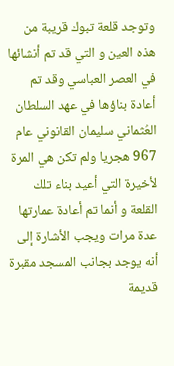وتوجد قلعة تبوك قريبة من هذه العين و التي قد تم أنشائها في العصر العباسي وقد تم أعادة بناؤها في عهد السلطان العُثماني سليمان القانوني عام 967 هجريا ولم تكن هي المرة لأخيرة التي أعيد بناء تلك القلعة و أنما تم أعادة عمارتها عدة مرات ويجب الأشارة إلى أنه يوجد بجانب المسجد مقبرة قديمة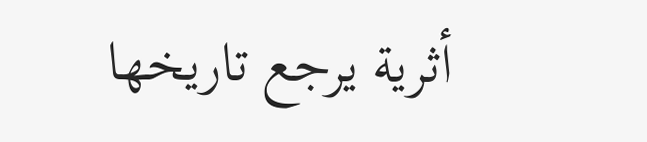أثرية يرجع تاريخها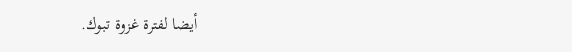أيضا لفترة غزوة تبوك.